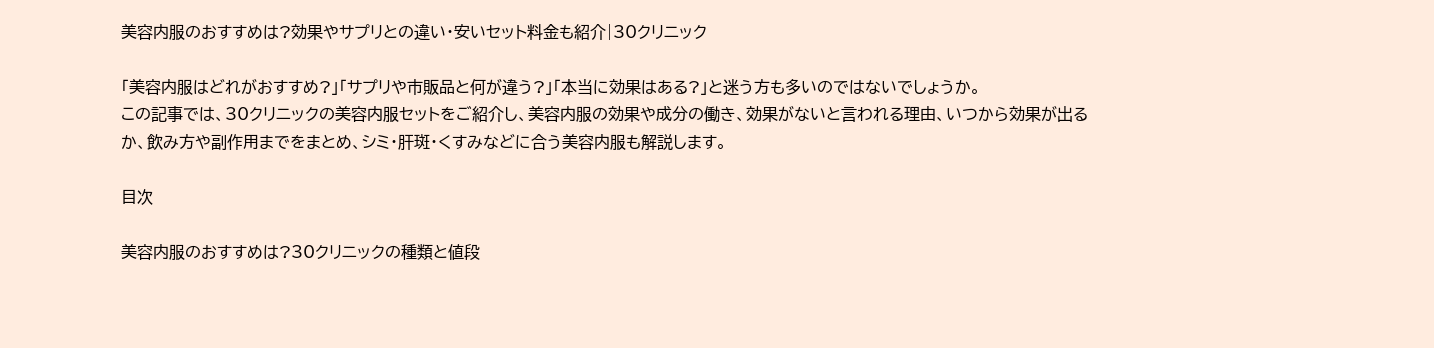美容内服のおすすめは?効果やサプリとの違い・安いセット料金も紹介|30クリニック

「美容内服はどれがおすすめ?」「サプリや市販品と何が違う?」「本当に効果はある?」と迷う方も多いのではないでしょうか。
この記事では、30クリニックの美容内服セットをご紹介し、美容内服の効果や成分の働き、効果がないと言われる理由、いつから効果が出るか、飲み方や副作用までをまとめ、シミ・肝斑・くすみなどに合う美容内服も解説します。

目次

美容内服のおすすめは?30クリニックの種類と値段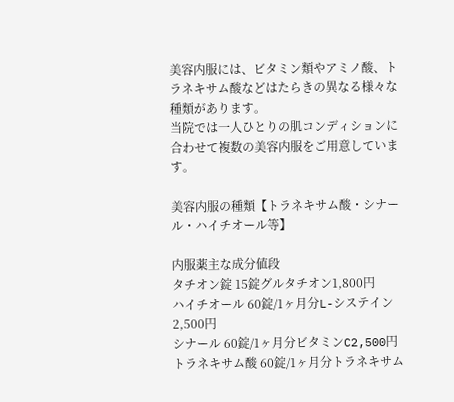美容内服には、ビタミン類やアミノ酸、トラネキサム酸などはたらきの異なる様々な種類があります。
当院では一人ひとりの肌コンディションに合わせて複数の美容内服をご用意しています。

美容内服の種類【トラネキサム酸・シナール・ハイチオール等】

内服薬主な成分値段
タチオン錠 15錠グルタチオン1,800円
ハイチオール 60錠/1ヶ月分L-システイン2,500円
シナール 60錠/1ヶ月分ビタミンC2,500円
トラネキサム酸 60錠/1ヶ月分トラネキサム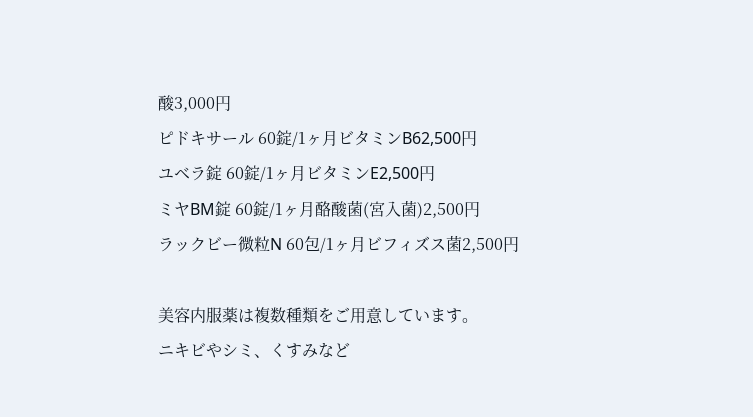酸3,000円
ピドキサール 60錠/1ヶ月ビタミンB62,500円
ユベラ錠 60錠/1ヶ月ビタミンE2,500円
ミヤBM錠 60錠/1ヶ月酪酸菌(宮入菌)2,500円
ラックビー微粒N 60包/1ヶ月ビフィズス菌2,500円

美容内服薬は複数種類をご用意しています。
ニキビやシミ、くすみなど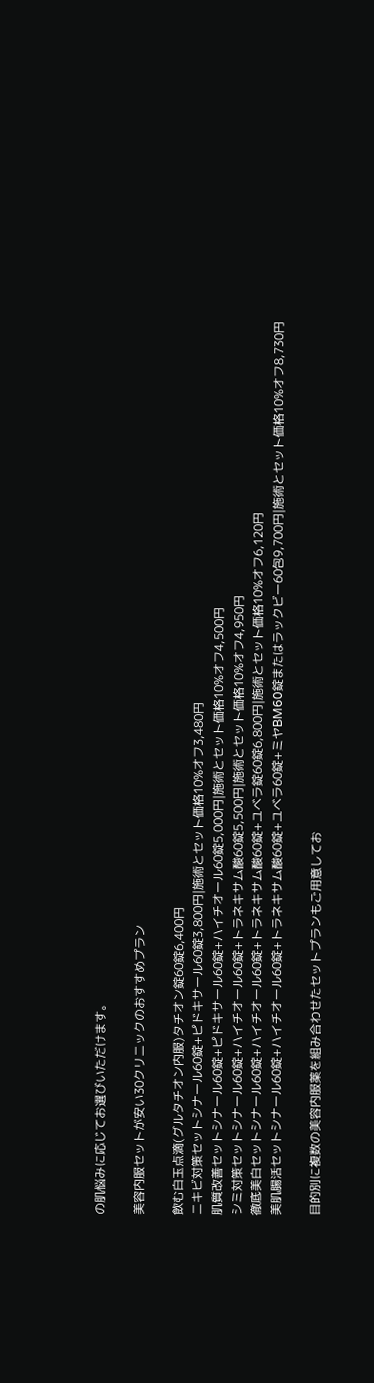の肌悩みに応じてお選びいただけます。

美容内服セットが安い30クリニックのおすすめプラン

飲む白玉点滴(グルタチオン内服)タチオン錠60錠6,400円
ニキビ対策セットシナール60錠+ピドキサール60錠3,800円|施術とセット価格10%オフ3,480円
肌質改善セットシナール60錠+ピドキサール60錠+ハイチオール60錠5,000円|施術とセット価格10%オフ4,500円
シミ対策セットシナール60錠+ハイチオール60錠+トラネキサム酸60錠5,500円|施術とセット価格10%オフ4,950円
徹底美白セットシナール60錠+ハイチオール60錠+トラネキサム酸60錠+ユベラ錠60錠6,800円|施術とセット価格10%オフ6,120円
美肌腸活セットシナール60錠+ハイチオール60錠+トラネキサム酸60錠+ユベラ60錠+ミヤBM60錠またはラックビー60包9,700円|施術とセット価格10%オフ8,730円

目的別に複数の美容内服薬を組み合わせたセットプランもご用意してお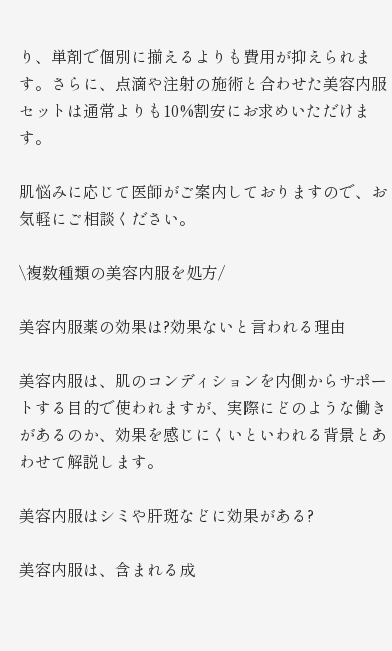り、単剤で個別に揃えるよりも費用が抑えられます。さらに、点滴や注射の施術と合わせた美容内服セットは通常よりも10%割安にお求めいただけます。

肌悩みに応じて医師がご案内しておりますので、お気軽にご相談ください。

\複数種類の美容内服を処方/

美容内服薬の効果は?効果ないと言われる理由

美容内服は、肌のコンディションを内側からサポートする目的で使われますが、実際にどのような働きがあるのか、効果を感じにくいといわれる背景とあわせて解説します。

美容内服はシミや肝斑などに効果がある?

美容内服は、含まれる成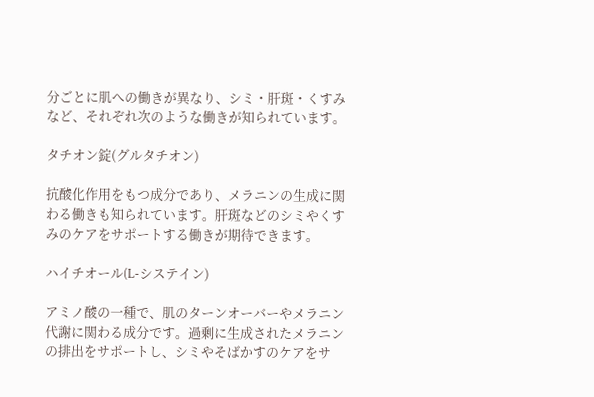分ごとに肌への働きが異なり、シミ・肝斑・くすみなど、それぞれ次のような働きが知られています。

タチオン錠(グルタチオン)

抗酸化作用をもつ成分であり、メラニンの生成に関わる働きも知られています。肝斑などのシミやくすみのケアをサポートする働きが期待できます。

ハイチオール(L-システイン)

アミノ酸の一種で、肌のターンオーバーやメラニン代謝に関わる成分です。過剰に生成されたメラニンの排出をサポートし、シミやそばかすのケアをサ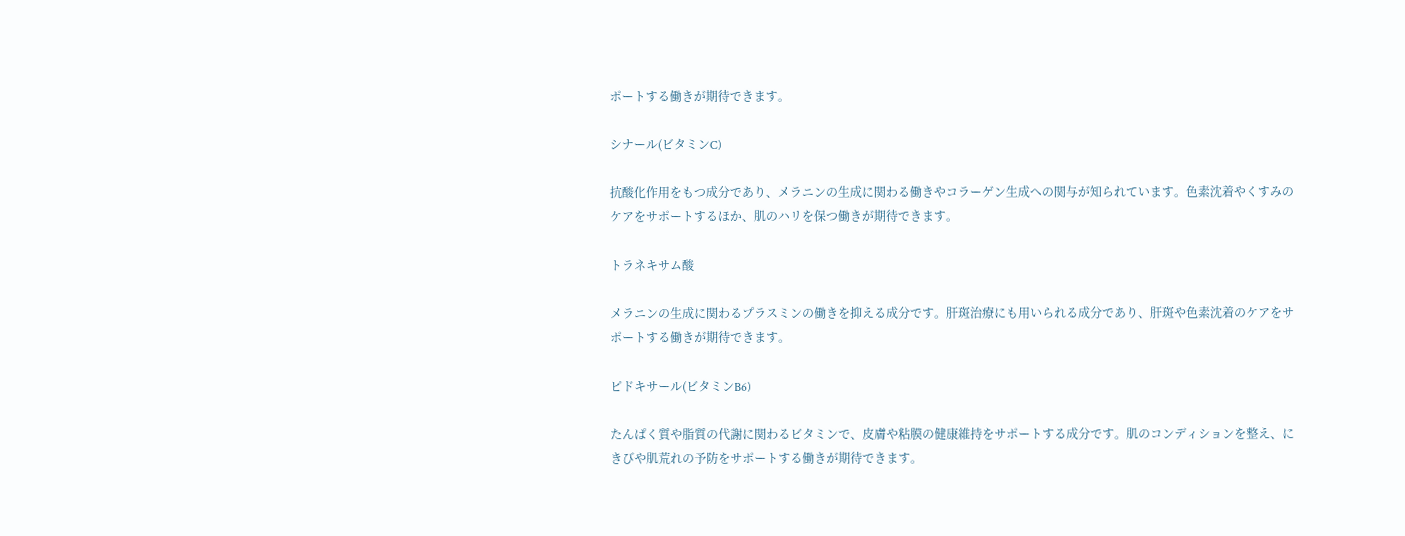ポートする働きが期待できます。

シナール(ビタミンC)

抗酸化作用をもつ成分であり、メラニンの生成に関わる働きやコラーゲン生成への関与が知られています。色素沈着やくすみのケアをサポートするほか、肌のハリを保つ働きが期待できます。

トラネキサム酸

メラニンの生成に関わるプラスミンの働きを抑える成分です。肝斑治療にも用いられる成分であり、肝斑や色素沈着のケアをサポートする働きが期待できます。

ピドキサール(ビタミンB6)

たんぱく質や脂質の代謝に関わるビタミンで、皮膚や粘膜の健康維持をサポートする成分です。肌のコンディションを整え、にきびや肌荒れの予防をサポートする働きが期待できます。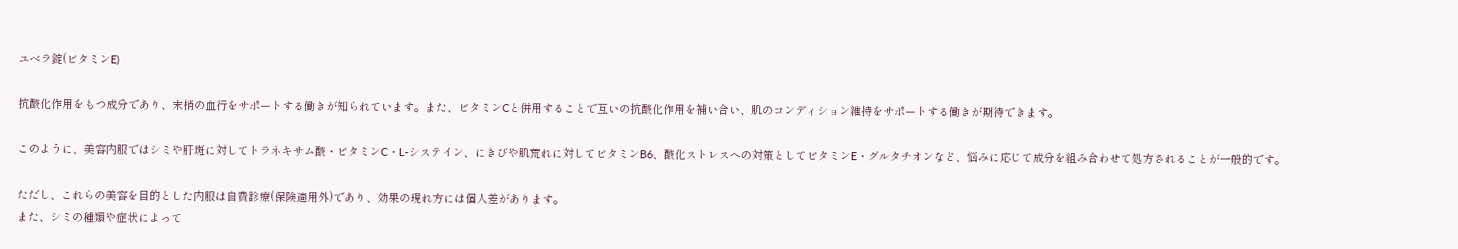ユベラ錠(ビタミンE)

抗酸化作用をもつ成分であり、末梢の血行をサポートする働きが知られています。また、ビタミンCと併用することで互いの抗酸化作用を補い合い、肌のコンディション維持をサポートする働きが期待できます。

このように、美容内服ではシミや肝斑に対してトラネキサム酸・ビタミンC・L-システイン、にきびや肌荒れに対してビタミンB6、酸化ストレスへの対策としてビタミンE・グルタチオンなど、悩みに応じて成分を組み合わせて処方されることが一般的です。

ただし、これらの美容を目的とした内服は自費診療(保険適用外)であり、効果の現れ方には個人差があります。
また、シミの種類や症状によって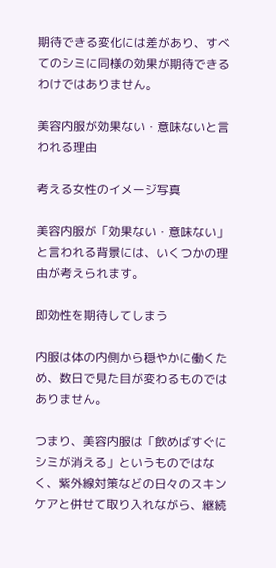期待できる変化には差があり、すべてのシミに同様の効果が期待できるわけではありません。

美容内服が効果ない・意味ないと言われる理由

考える女性のイメージ写真

美容内服が「効果ない・意味ない」と言われる背景には、いくつかの理由が考えられます。

即効性を期待してしまう

内服は体の内側から穏やかに働くため、数日で見た目が変わるものではありません。

つまり、美容内服は「飲めばすぐにシミが消える」というものではなく、紫外線対策などの日々のスキンケアと併せて取り入れながら、継続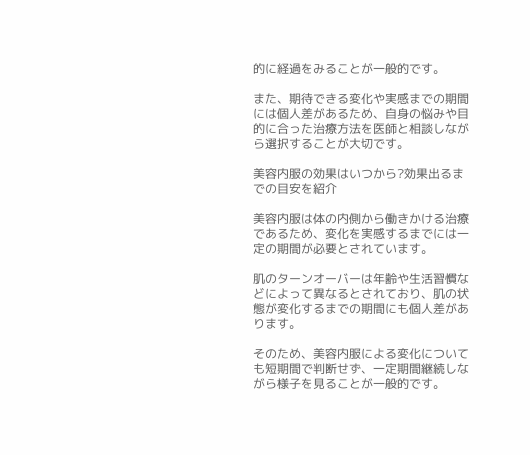的に経過をみることが一般的です。

また、期待できる変化や実感までの期間には個人差があるため、自身の悩みや目的に合った治療方法を医師と相談しながら選択することが大切です。

美容内服の効果はいつから?効果出るまでの目安を紹介

美容内服は体の内側から働きかける治療であるため、変化を実感するまでには一定の期間が必要とされています。

肌のターンオーバーは年齢や生活習慣などによって異なるとされており、肌の状態が変化するまでの期間にも個人差があります。

そのため、美容内服による変化についても短期間で判断せず、一定期間継続しながら様子を見ることが一般的です。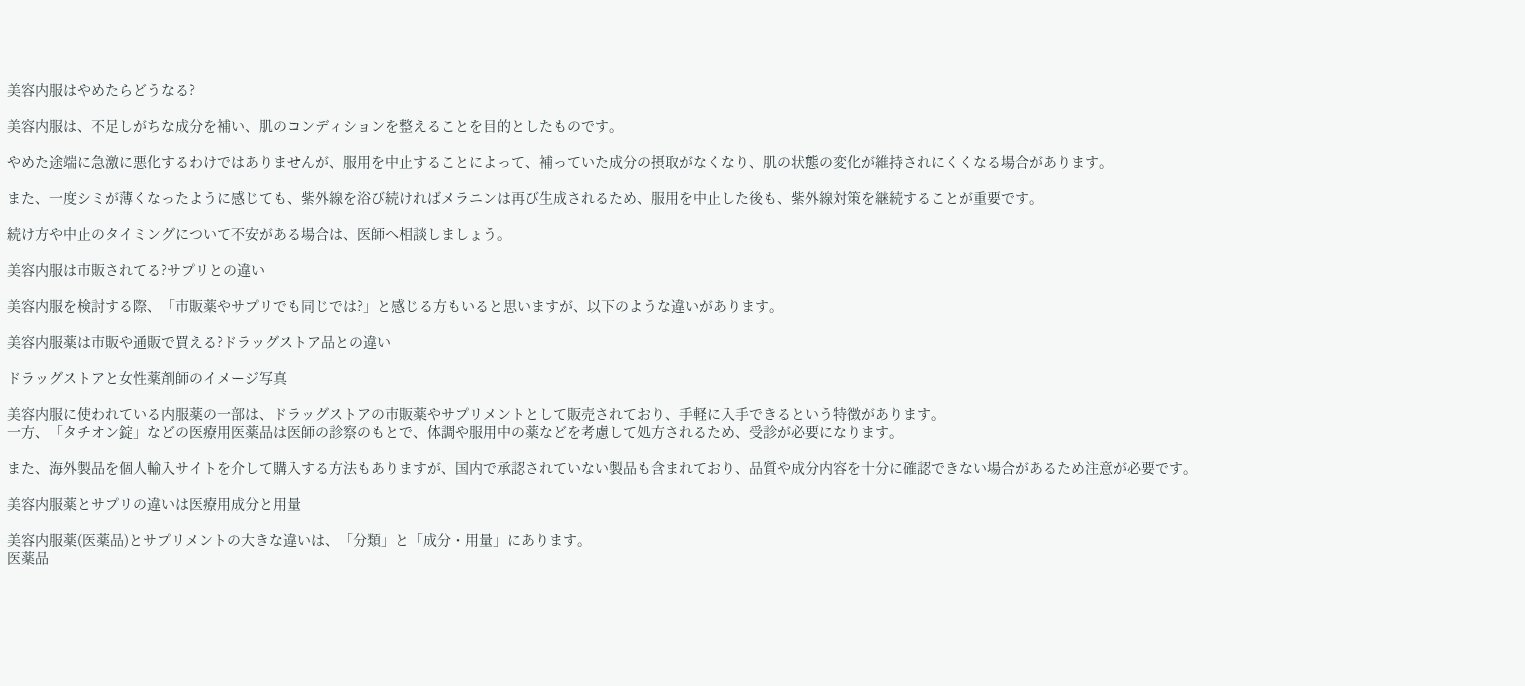美容内服はやめたらどうなる?

美容内服は、不足しがちな成分を補い、肌のコンディションを整えることを目的としたものです。

やめた途端に急激に悪化するわけではありませんが、服用を中止することによって、補っていた成分の摂取がなくなり、肌の状態の変化が維持されにくくなる場合があります。

また、一度シミが薄くなったように感じても、紫外線を浴び続ければメラニンは再び生成されるため、服用を中止した後も、紫外線対策を継続することが重要です。

続け方や中止のタイミングについて不安がある場合は、医師へ相談しましょう。

美容内服は市販されてる?サプリとの違い

美容内服を検討する際、「市販薬やサプリでも同じでは?」と感じる方もいると思いますが、以下のような違いがあります。

美容内服薬は市販や通販で買える?ドラッグストア品との違い

ドラッグストアと女性薬剤師のイメージ写真

美容内服に使われている内服薬の一部は、ドラッグストアの市販薬やサプリメントとして販売されており、手軽に入手できるという特徴があります。
一方、「タチオン錠」などの医療用医薬品は医師の診察のもとで、体調や服用中の薬などを考慮して処方されるため、受診が必要になります。

また、海外製品を個人輸入サイトを介して購入する方法もありますが、国内で承認されていない製品も含まれており、品質や成分内容を十分に確認できない場合があるため注意が必要です。

美容内服薬とサプリの違いは医療用成分と用量

美容内服薬(医薬品)とサプリメントの大きな違いは、「分類」と「成分・用量」にあります。
医薬品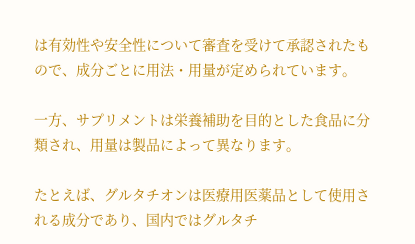は有効性や安全性について審査を受けて承認されたもので、成分ごとに用法・用量が定められています。

一方、サプリメントは栄養補助を目的とした食品に分類され、用量は製品によって異なります。

たとえば、グルタチオンは医療用医薬品として使用される成分であり、国内ではグルタチ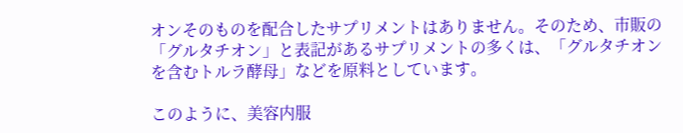オンそのものを配合したサプリメントはありません。そのため、市販の「グルタチオン」と表記があるサプリメントの多くは、「グルタチオンを含むトルラ酵母」などを原料としています。

このように、美容内服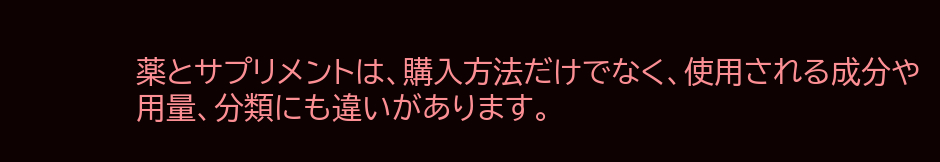薬とサプリメントは、購入方法だけでなく、使用される成分や用量、分類にも違いがあります。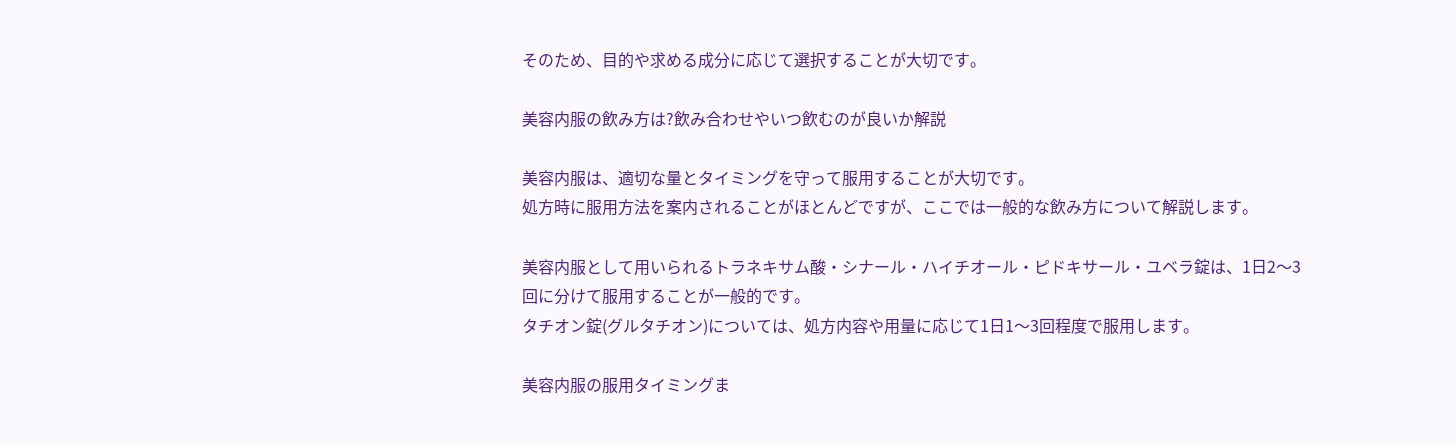そのため、目的や求める成分に応じて選択することが大切です。

美容内服の飲み方は?飲み合わせやいつ飲むのが良いか解説

美容内服は、適切な量とタイミングを守って服用することが大切です。
処方時に服用方法を案内されることがほとんどですが、ここでは一般的な飲み方について解説します。

美容内服として用いられるトラネキサム酸・シナール・ハイチオール・ピドキサール・ユベラ錠は、1日2〜3回に分けて服用することが一般的です。
タチオン錠(グルタチオン)については、処方内容や用量に応じて1日1〜3回程度で服用します。

美容内服の服用タイミングま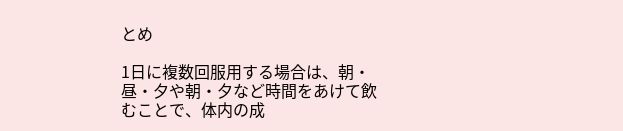とめ

1日に複数回服用する場合は、朝・昼・夕や朝・夕など時間をあけて飲むことで、体内の成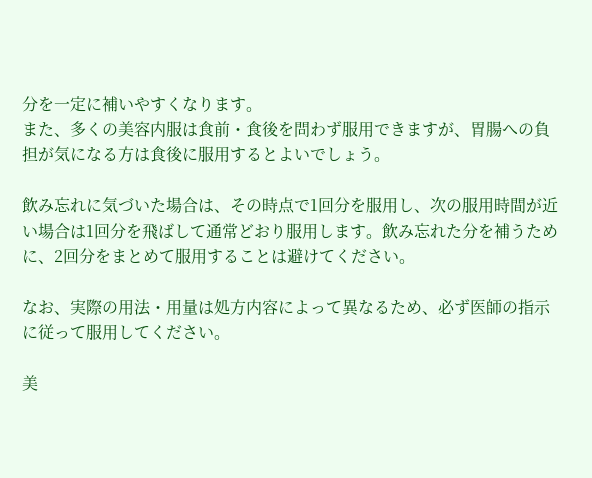分を一定に補いやすくなります。
また、多くの美容内服は食前・食後を問わず服用できますが、胃腸への負担が気になる方は食後に服用するとよいでしょう。

飲み忘れに気づいた場合は、その時点で1回分を服用し、次の服用時間が近い場合は1回分を飛ばして通常どおり服用します。飲み忘れた分を補うために、2回分をまとめて服用することは避けてください。

なお、実際の用法・用量は処方内容によって異なるため、必ず医師の指示に従って服用してください。

美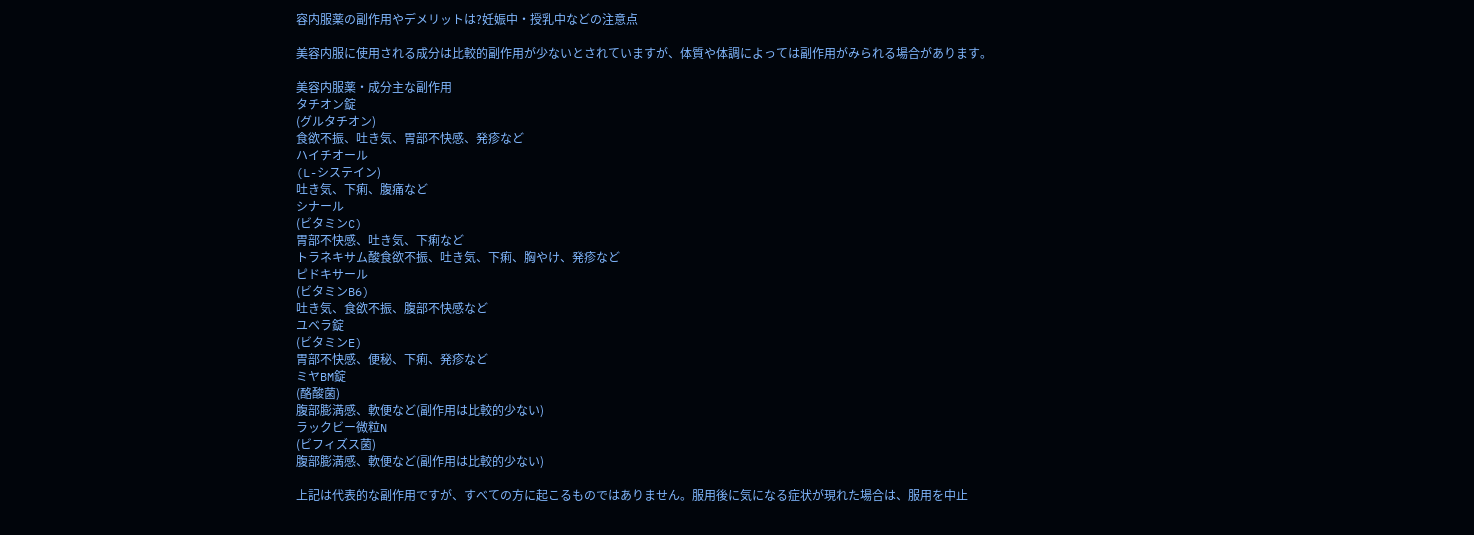容内服薬の副作用やデメリットは?妊娠中・授乳中などの注意点

美容内服に使用される成分は比較的副作用が少ないとされていますが、体質や体調によっては副作用がみられる場合があります。

美容内服薬・成分主な副作用
タチオン錠
(グルタチオン)
食欲不振、吐き気、胃部不快感、発疹など
ハイチオール
(L-システイン)
吐き気、下痢、腹痛など
シナール
(ビタミンC)
胃部不快感、吐き気、下痢など
トラネキサム酸食欲不振、吐き気、下痢、胸やけ、発疹など
ピドキサール
(ビタミンB6)
吐き気、食欲不振、腹部不快感など
ユベラ錠
(ビタミンE)
胃部不快感、便秘、下痢、発疹など
ミヤBM錠
(酪酸菌)
腹部膨満感、軟便など(副作用は比較的少ない)
ラックビー微粒N
(ビフィズス菌)
腹部膨満感、軟便など(副作用は比較的少ない)

上記は代表的な副作用ですが、すべての方に起こるものではありません。服用後に気になる症状が現れた場合は、服用を中止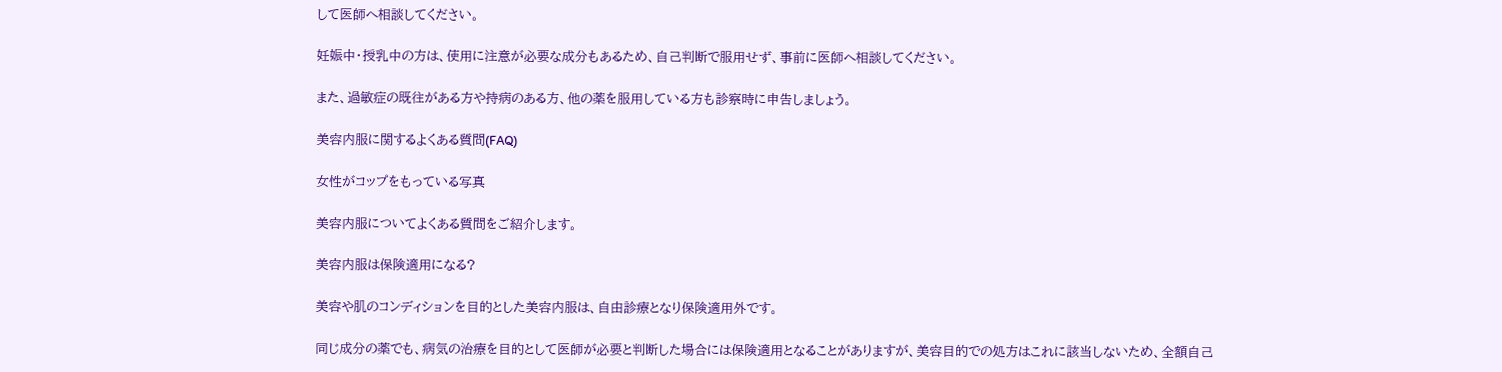して医師へ相談してください。

妊娠中・授乳中の方は、使用に注意が必要な成分もあるため、自己判断で服用せず、事前に医師へ相談してください。

また、過敏症の既往がある方や持病のある方、他の薬を服用している方も診察時に申告しましょう。

美容内服に関するよくある質問(FAQ)

女性がコップをもっている写真

美容内服についてよくある質問をご紹介します。

美容内服は保険適用になる?

美容や肌のコンディションを目的とした美容内服は、自由診療となり保険適用外です。

同じ成分の薬でも、病気の治療を目的として医師が必要と判断した場合には保険適用となることがありますが、美容目的での処方はこれに該当しないため、全額自己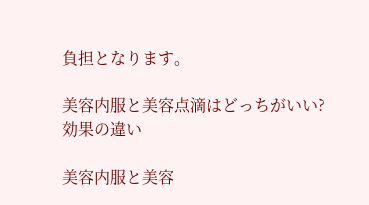負担となります。

美容内服と美容点滴はどっちがいい?効果の違い

美容内服と美容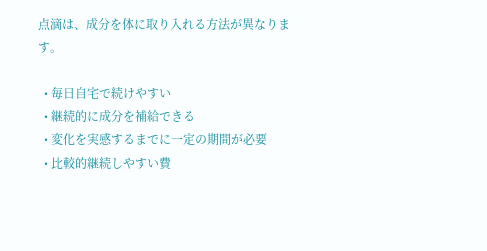点滴は、成分を体に取り入れる方法が異なります。

  • 毎日自宅で続けやすい
  • 継続的に成分を補給できる
  • 変化を実感するまでに一定の期間が必要
  • 比較的継続しやすい費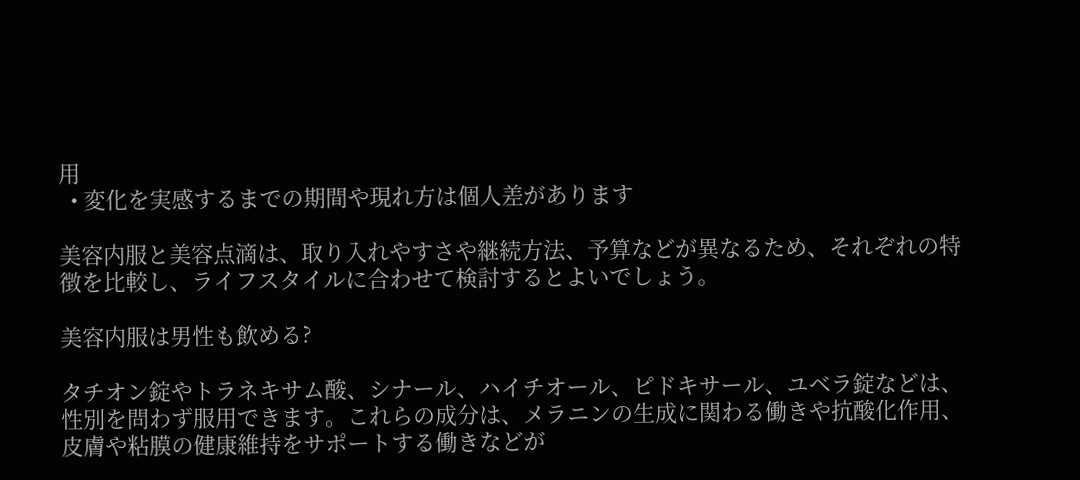用
  • 変化を実感するまでの期間や現れ方は個人差があります

美容内服と美容点滴は、取り入れやすさや継続方法、予算などが異なるため、それぞれの特徴を比較し、ライフスタイルに合わせて検討するとよいでしょう。

美容内服は男性も飲める?

タチオン錠やトラネキサム酸、シナール、ハイチオール、ピドキサール、ユベラ錠などは、性別を問わず服用できます。これらの成分は、メラニンの生成に関わる働きや抗酸化作用、皮膚や粘膜の健康維持をサポートする働きなどが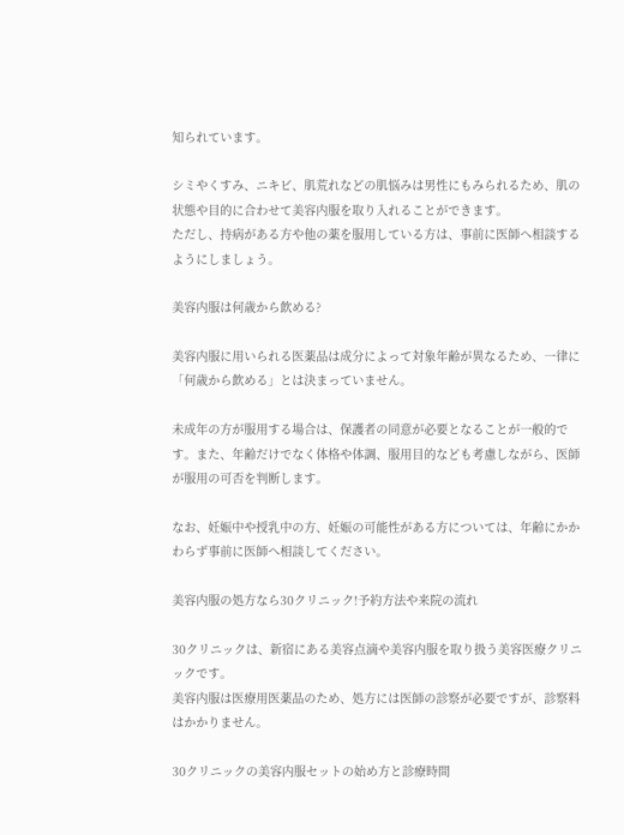知られています。

シミやくすみ、ニキビ、肌荒れなどの肌悩みは男性にもみられるため、肌の状態や目的に合わせて美容内服を取り入れることができます。
ただし、持病がある方や他の薬を服用している方は、事前に医師へ相談するようにしましょう。

美容内服は何歳から飲める?

美容内服に用いられる医薬品は成分によって対象年齢が異なるため、一律に「何歳から飲める」とは決まっていません。

未成年の方が服用する場合は、保護者の同意が必要となることが一般的です。また、年齢だけでなく体格や体調、服用目的なども考慮しながら、医師が服用の可否を判断します。

なお、妊娠中や授乳中の方、妊娠の可能性がある方については、年齢にかかわらず事前に医師へ相談してください。

美容内服の処方なら30クリニック!予約方法や来院の流れ

30クリニックは、新宿にある美容点滴や美容内服を取り扱う美容医療クリニックです。
美容内服は医療用医薬品のため、処方には医師の診察が必要ですが、診察料はかかりません。

30クリニックの美容内服セットの始め方と診療時間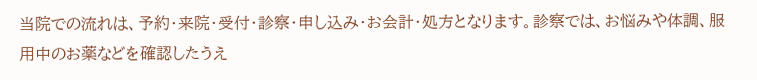当院での流れは、予約・来院・受付・診察・申し込み・お会計・処方となります。診察では、お悩みや体調、服用中のお薬などを確認したうえ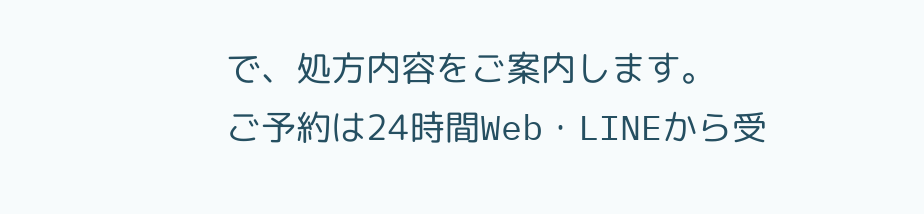で、処方内容をご案内します。
ご予約は24時間Web・LINEから受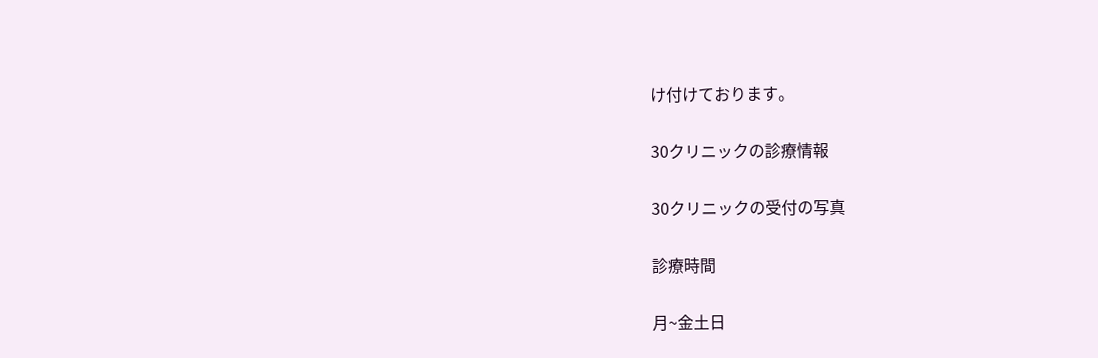け付けております。

30クリニックの診療情報

30クリニックの受付の写真

診療時間

月~金土日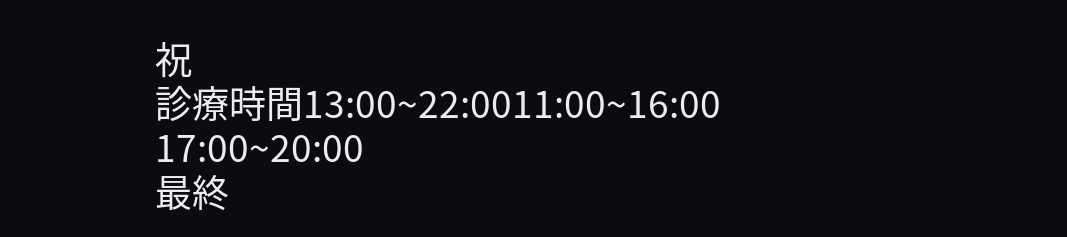祝
診療時間13:00~22:0011:00~16:00
17:00~20:00
最終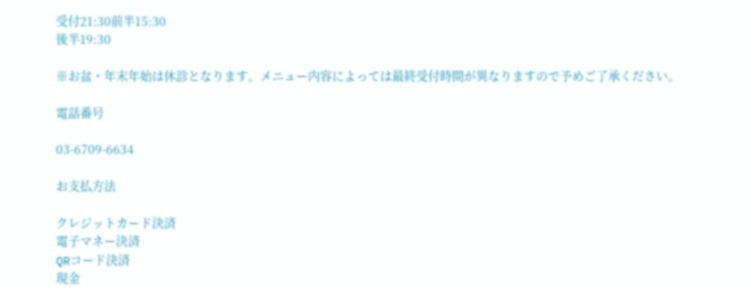受付21:30前半15:30
後半19:30

※お盆・年末年始は休診となります。メニュー内容によっては最終受付時間が異なりますので予めご了承ください。

電話番号

03-6709-6634

お支払方法

クレジットカード決済
電子マネー決済
QRコード決済
現金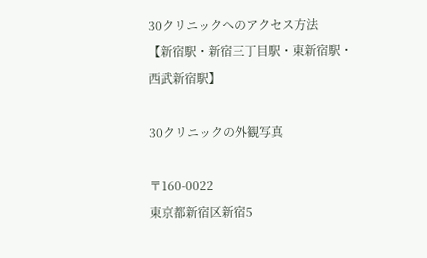30クリニックへのアクセス方法
【新宿駅・新宿三丁目駅・東新宿駅・西武新宿駅】

30クリニックの外観写真

〒160-0022
東京都新宿区新宿5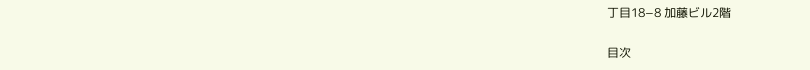丁目18−8 加藤ビル2階

目次